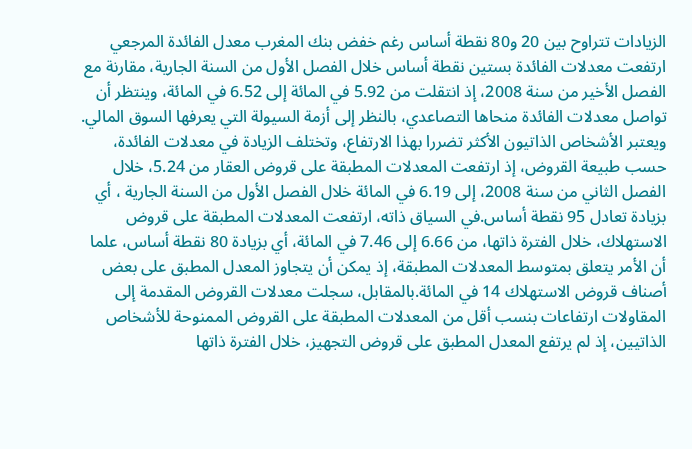الزيادات تتراوح بين 20 و80 نقطة أساس رغم خفض بنك المغرب معدل الفائدة المرجعي ارتفعت معدلات الفائدة بستين نقطة أساس خلال الفصل الأول من السنة الجارية، مقارنة مع الفصل الأخير من سنة 2008، إذ انتقلت من 5.92 في المائة إلى 6.52 في المائة، وينتظر أن تواصل معدلات الفائدة منحاها التصاعدي، بالنظر إلى أزمة السيولة التي يعرفها السوق المالي. ويعتبر الأشخاص الذاتيون الأكثر تضررا بهذا الارتفاع، وتختلف الزيادة في معدلات الفائدة، حسب طبيعة القروض، إذ ارتفعت المعدلات المطبقة على قروض العقار من 5.24، خلال الفصل الثاني من سنة 2008، إلى 6.19 في المائة خلال الفصل الأول من السنة الجارية ، أي بزيادة تعادل 95 نقطة أساس.في السياق ذاته، ارتفعت المعدلات المطبقة على قروض الاستهلاك، خلال الفترة ذاتها، من 6.66 إلى 7.46 في المائة، أي بزيادة 80 نقطة أساس، علما أن الأمر يتعلق بمتوسط المعدلات المطبقة، إذ يمكن أن يتجاوز المعدل المطبق على بعض أصناف قروض الاستهلاك 14 في المائة.بالمقابل، سجلت معدلات القروض المقدمة إلى المقاولات ارتفاعات بنسب أقل من المعدلات المطبقة على القروض الممنوحة للأشخاص الذاتيين، إذ لم يرتفع المعدل المطبق على قروض التجهيز، خلال الفترة ذاتها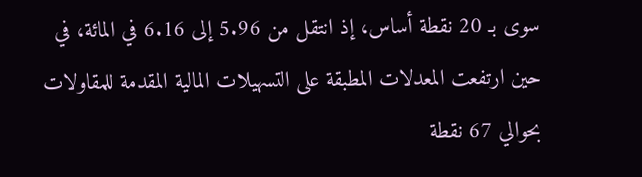سوى بـ 20 نقطة أساس، إذ انتقل من 5.96 إلى 6.16 في المائة، في حين ارتفعت المعدلات المطبقة على التسهيلات المالية المقدمة للمقاولات بحوالي 67 نقطة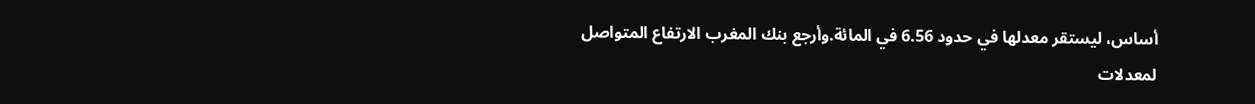أساس، ليستقر معدلها في حدود 6.56 في المائة.وأرجع بنك المغرب الارتفاع المتواصل لمعدلات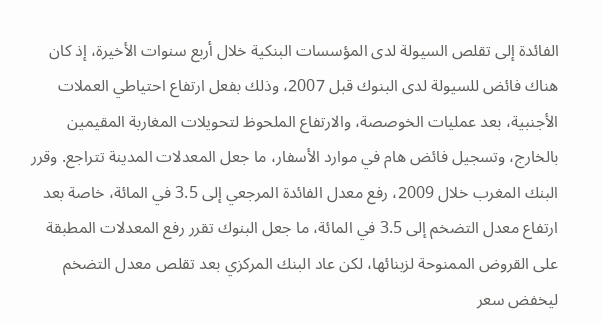الفائدة إلى تقلص السيولة لدى المؤسسات البنكية خلال أربع سنوات الأخيرة، إذ كان هناك فائض للسيولة لدى البنوك قبل 2007، وذلك بفعل ارتفاع احتياطي العملات الأجنبية، بعد عمليات الخوصصة، والارتفاع الملحوظ لتحويلات المغاربة المقيمين بالخارج، وتسجيل فائض هام في موارد الأسفار، ما جعل المعدلات المدينة تتراجع. وقرر البنك المغرب خلال 2009، رفع معدل الفائدة المرجعي إلى 3.5 في المائة، خاصة بعد ارتفاع معدل التضخم إلى 3.5 في المائة، ما جعل البنوك تقرر رفع المعدلات المطبقة على القروض الممنوحة لزبنائها، لكن عاد البنك المركزي بعد تقلص معدل التضخم ليخفض سعر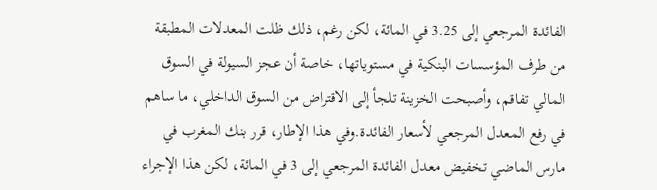الفائدة المرجعي إلى 3.25 في المائة، لكن رغم، ذلك ظلت المعدلات المطبقة من طرف المؤسسات البنكية في مستوياتها، خاصة أن عجز السيولة في السوق المالي تفاقم، وأصبحت الخزينة تلجأ إلى الاقتراض من السوق الداخلي، ما ساهم في رفع المعدل المرجعي لأسعار الفائدة.وفي هذا الإطار، قرر بنك المغرب في مارس الماضي تخفيض معدل الفائدة المرجعي إلى 3 في المائة، لكن هذا الإجراء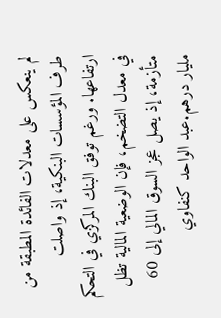لم ينعكس على معدلات الفائدة المطبقة من طرف المؤسسات البنكية، إذ واصلت ارتفاعها. ورغم توفق البنك المركزي في التحكم في معدل التضخم، فإن الوضعية المالية تظل متأزمة، إذ يصل عجز السوق المالي إلى 60 مليار درهم.عبد الواحد كنفاوي